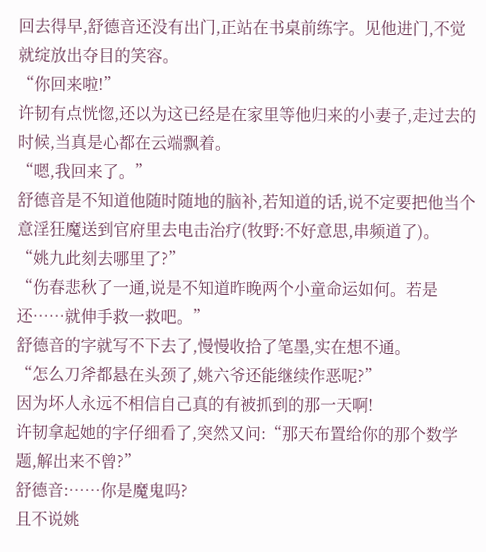回去得早,舒德音还没有出门,正站在书桌前练字。见他进门,不觉就绽放出夺目的笑容。
“你回来啦!”
许韧有点恍惚,还以为这已经是在家里等他归来的小妻子,走过去的时候,当真是心都在云端飘着。
“嗯,我回来了。”
舒德音是不知道他随时随地的脑补,若知道的话,说不定要把他当个意淫狂魔送到官府里去电击治疗(牧野:不好意思,串频道了)。
“姚九此刻去哪里了?”
“伤春悲秋了一通,说是不知道昨晚两个小童命运如何。若是还……就伸手救一救吧。”
舒德音的字就写不下去了,慢慢收拾了笔墨,实在想不通。
“怎么刀斧都悬在头颈了,姚六爷还能继续作恶呢?”
因为坏人永远不相信自己真的有被抓到的那一天啊!
许韧拿起她的字仔细看了,突然又问:“那天布置给你的那个数学题,解出来不曾?”
舒德音:……你是魔鬼吗?
且不说姚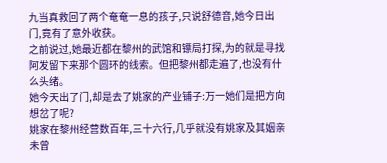九当真救回了两个奄奄一息的孩子,只说舒德音,她今日出门,竟有了意外收获。
之前说过,她最近都在黎州的武馆和镖局打探,为的就是寻找阿发留下来那个圆环的线索。但把黎州都走遍了,也没有什么头绪。
她今天出了门,却是去了姚家的产业铺子:万一她们是把方向想岔了呢?
姚家在黎州经营数百年,三十六行,几乎就没有姚家及其姻亲未曾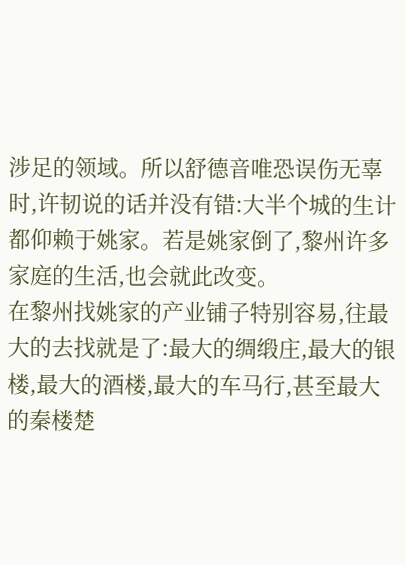涉足的领域。所以舒德音唯恐误伤无辜时,许韧说的话并没有错:大半个城的生计都仰赖于姚家。若是姚家倒了,黎州许多家庭的生活,也会就此改变。
在黎州找姚家的产业铺子特别容易,往最大的去找就是了:最大的绸缎庄,最大的银楼,最大的酒楼,最大的车马行,甚至最大的秦楼楚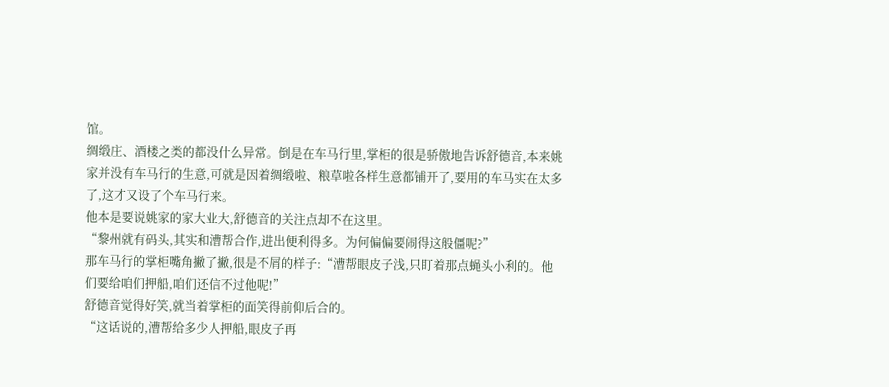馆。
绸缎庄、酒楼之类的都没什么异常。倒是在车马行里,掌柜的很是骄傲地告诉舒德音,本来姚家并没有车马行的生意,可就是因着绸缎啦、粮草啦各样生意都铺开了,要用的车马实在太多了,这才又设了个车马行来。
他本是要说姚家的家大业大,舒德音的关注点却不在这里。
“黎州就有码头,其实和漕帮合作,进出便利得多。为何偏偏要闹得这般僵呢?”
那车马行的掌柜嘴角撇了撇,很是不屑的样子:“漕帮眼皮子浅,只盯着那点蝇头小利的。他们要给咱们押船,咱们还信不过他呢!”
舒德音觉得好笑,就当着掌柜的面笑得前仰后合的。
“这话说的,漕帮给多少人押船,眼皮子再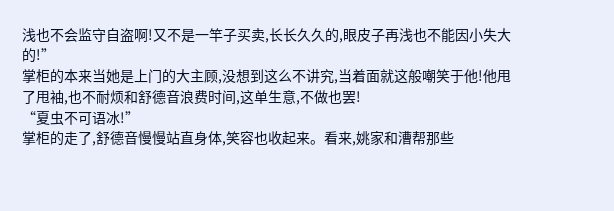浅也不会监守自盗啊!又不是一竿子买卖,长长久久的,眼皮子再浅也不能因小失大的!”
掌柜的本来当她是上门的大主顾,没想到这么不讲究,当着面就这般嘲笑于他!他甩了甩袖,也不耐烦和舒德音浪费时间,这单生意,不做也罢!
“夏虫不可语冰!”
掌柜的走了,舒德音慢慢站直身体,笑容也收起来。看来,姚家和漕帮那些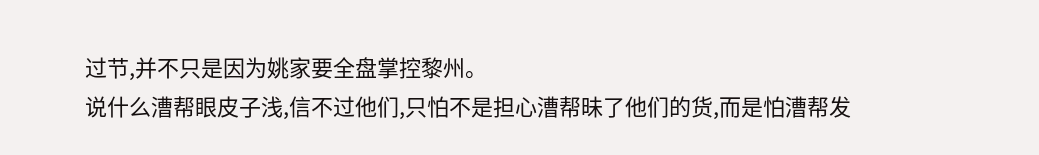过节,并不只是因为姚家要全盘掌控黎州。
说什么漕帮眼皮子浅,信不过他们,只怕不是担心漕帮昧了他们的货,而是怕漕帮发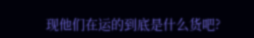现他们在运的到底是什么货吧?